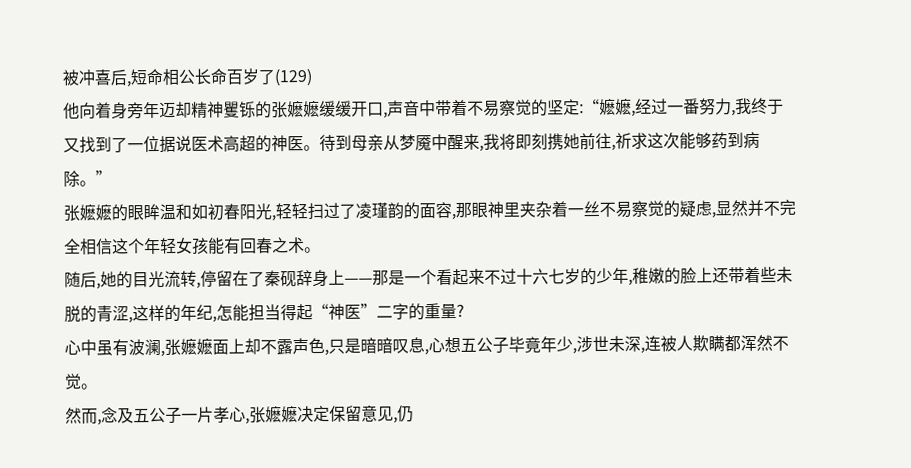被冲喜后,短命相公长命百岁了(129)
他向着身旁年迈却精神矍铄的张嬷嬷缓缓开口,声音中带着不易察觉的坚定:“嬷嬷,经过一番努力,我终于又找到了一位据说医术高超的神医。待到母亲从梦魇中醒来,我将即刻携她前往,祈求这次能够药到病除。”
张嬷嬷的眼眸温和如初春阳光,轻轻扫过了凌瑾韵的面容,那眼神里夹杂着一丝不易察觉的疑虑,显然并不完全相信这个年轻女孩能有回春之术。
随后,她的目光流转,停留在了秦砚辞身上——那是一个看起来不过十六七岁的少年,稚嫩的脸上还带着些未脱的青涩,这样的年纪,怎能担当得起“神医”二字的重量?
心中虽有波澜,张嬷嬷面上却不露声色,只是暗暗叹息,心想五公子毕竟年少,涉世未深,连被人欺瞒都浑然不觉。
然而,念及五公子一片孝心,张嬷嬷决定保留意见,仍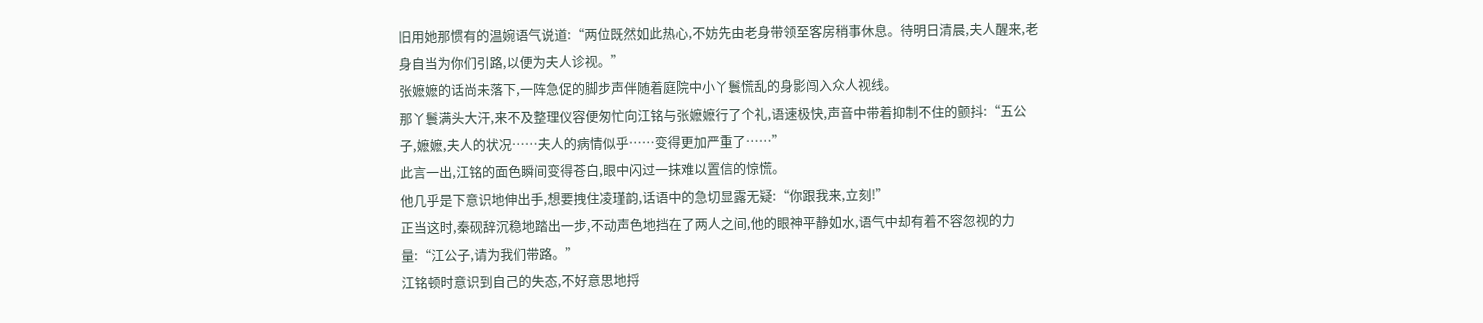旧用她那惯有的温婉语气说道:“两位既然如此热心,不妨先由老身带领至客房稍事休息。待明日清晨,夫人醒来,老身自当为你们引路,以便为夫人诊视。”
张嬷嬷的话尚未落下,一阵急促的脚步声伴随着庭院中小丫鬟慌乱的身影闯入众人视线。
那丫鬟满头大汗,来不及整理仪容便匆忙向江铭与张嬷嬷行了个礼,语速极快,声音中带着抑制不住的颤抖:“五公子,嬷嬷,夫人的状况……夫人的病情似乎……变得更加严重了……”
此言一出,江铭的面色瞬间变得苍白,眼中闪过一抹难以置信的惊慌。
他几乎是下意识地伸出手,想要拽住凌瑾韵,话语中的急切显露无疑:“你跟我来,立刻!”
正当这时,秦砚辞沉稳地踏出一步,不动声色地挡在了两人之间,他的眼神平静如水,语气中却有着不容忽视的力量:“江公子,请为我们带路。”
江铭顿时意识到自己的失态,不好意思地捋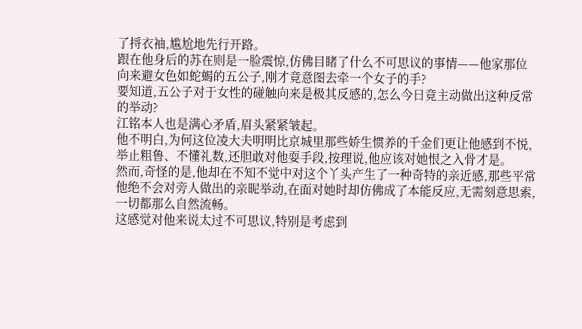了捋衣袖,尴尬地先行开路。
跟在他身后的苏在则是一脸震惊,仿佛目睹了什么不可思议的事情——他家那位向来避女色如蛇蝎的五公子,刚才竟意图去牵一个女子的手?
要知道,五公子对于女性的碰触向来是极其反感的,怎么今日竟主动做出这种反常的举动?
江铭本人也是满心矛盾,眉头紧紧皱起。
他不明白,为何这位凌大夫明明比京城里那些娇生惯养的千金们更让他感到不悦,举止粗鲁、不懂礼数,还胆敢对他耍手段,按理说,他应该对她恨之入骨才是。
然而,奇怪的是,他却在不知不觉中对这个丫头产生了一种奇特的亲近感,那些平常他绝不会对旁人做出的亲昵举动,在面对她时却仿佛成了本能反应,无需刻意思索,一切都那么自然流畅。
这感觉对他来说太过不可思议,特别是考虑到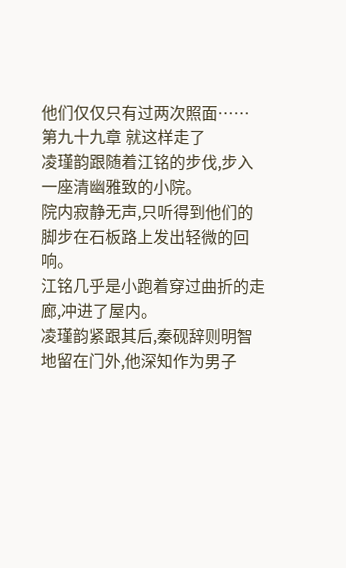他们仅仅只有过两次照面……
第九十九章 就这样走了
凌瑾韵跟随着江铭的步伐,步入一座清幽雅致的小院。
院内寂静无声,只听得到他们的脚步在石板路上发出轻微的回响。
江铭几乎是小跑着穿过曲折的走廊,冲进了屋内。
凌瑾韵紧跟其后,秦砚辞则明智地留在门外,他深知作为男子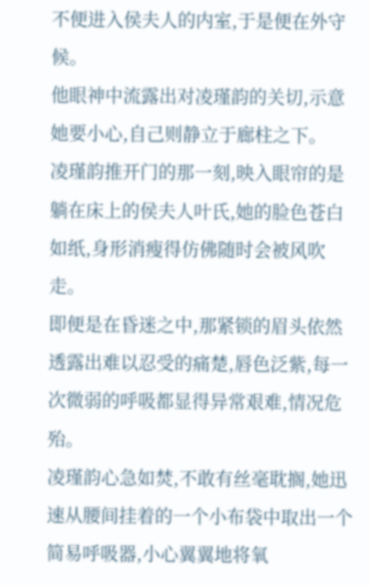不便进入侯夫人的内室,于是便在外守候。
他眼神中流露出对凌瑾韵的关切,示意她要小心,自己则静立于廊柱之下。
凌瑾韵推开门的那一刻,映入眼帘的是躺在床上的侯夫人叶氏,她的脸色苍白如纸,身形消瘦得仿佛随时会被风吹走。
即便是在昏迷之中,那紧锁的眉头依然透露出难以忍受的痛楚,唇色泛紫,每一次微弱的呼吸都显得异常艰难,情况危殆。
凌瑾韵心急如焚,不敢有丝毫耽搁,她迅速从腰间挂着的一个小布袋中取出一个简易呼吸器,小心翼翼地将氧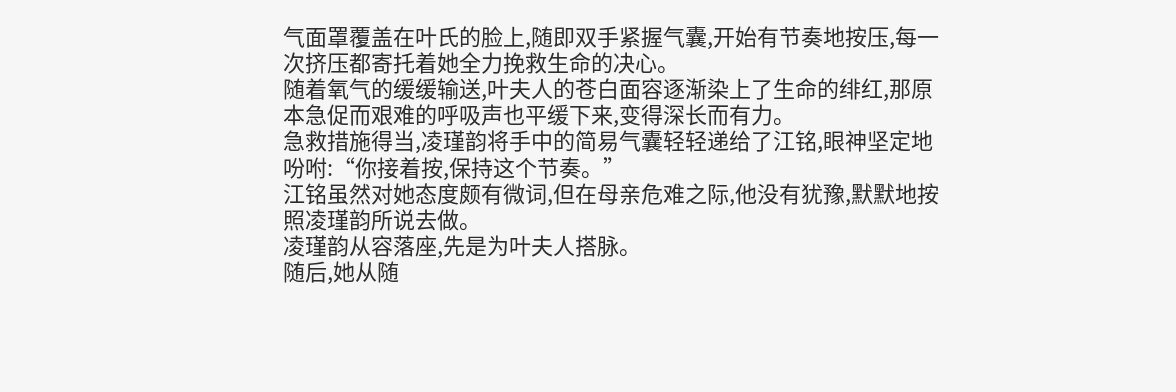气面罩覆盖在叶氏的脸上,随即双手紧握气囊,开始有节奏地按压,每一次挤压都寄托着她全力挽救生命的决心。
随着氧气的缓缓输送,叶夫人的苍白面容逐渐染上了生命的绯红,那原本急促而艰难的呼吸声也平缓下来,变得深长而有力。
急救措施得当,凌瑾韵将手中的简易气囊轻轻递给了江铭,眼神坚定地吩咐:“你接着按,保持这个节奏。”
江铭虽然对她态度颇有微词,但在母亲危难之际,他没有犹豫,默默地按照凌瑾韵所说去做。
凌瑾韵从容落座,先是为叶夫人搭脉。
随后,她从随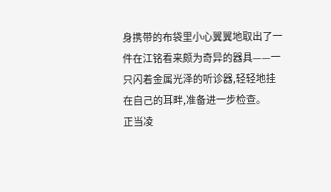身携带的布袋里小心翼翼地取出了一件在江铭看来颇为奇异的器具——一只闪着金属光泽的听诊器,轻轻地挂在自己的耳畔,准备进一步检查。
正当凌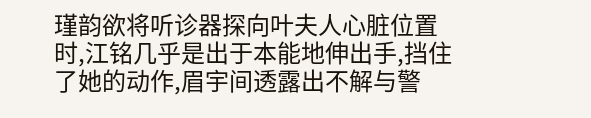瑾韵欲将听诊器探向叶夫人心脏位置时,江铭几乎是出于本能地伸出手,挡住了她的动作,眉宇间透露出不解与警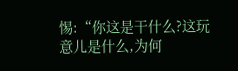惕:“你这是干什么?这玩意儿是什么,为何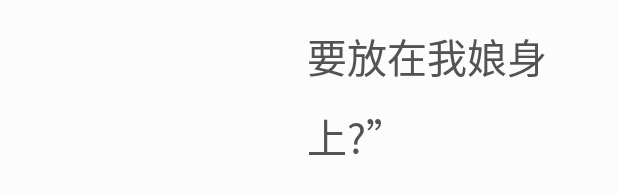要放在我娘身上?”